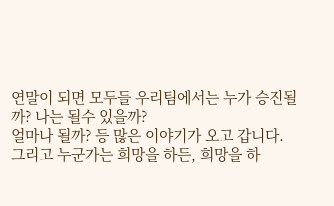연말이 되면 모두들 우리팀에서는 누가 승진될까? 나는 될수 있을까?
얼마나 될까? 등 많은 이야기가 오고 갑니다.
그리고 누군가는 희망을 하든, 희망을 하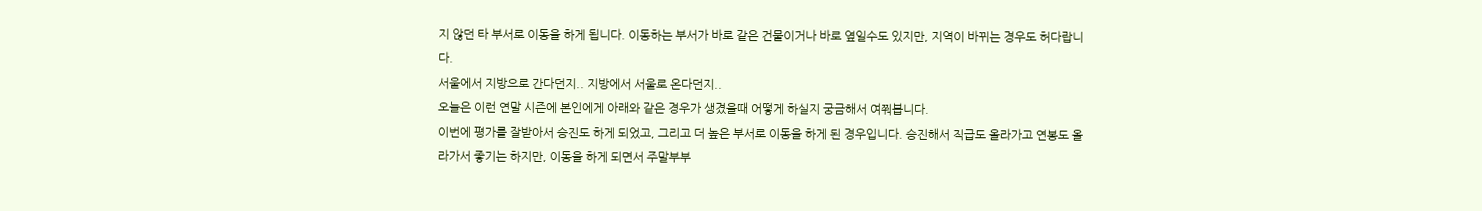지 않던 타 부서로 이동을 하게 됩니다. 이동하는 부서가 바로 같은 건물이거나 바로 옆일수도 있지만, 지역이 바뀌는 경우도 허다랍니다.
서울에서 지방으로 간다던지.. 지방에서 서울로 온다던지..
오늘은 이런 연말 시즌에 본인에게 아래와 같은 경우가 생겼을때 어떻게 하실지 궁금해서 여쭤봅니다.
이번에 평가를 잘받아서 승진도 하게 되었고, 그리고 더 높은 부서로 이동을 하게 된 경우입니다. 승진해서 직급도 올라가고 연봉도 올라가서 좋기는 하지만, 이동을 하게 되면서 주말부부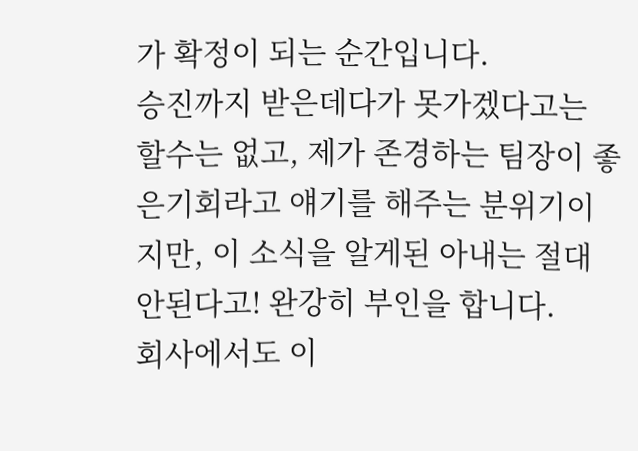가 확정이 되는 순간입니다.
승진까지 받은데다가 못가겠다고는 할수는 없고, 제가 존경하는 팀장이 좋은기회라고 얘기를 해주는 분위기이지만, 이 소식을 알게된 아내는 절대 안된다고! 완강히 부인을 합니다.
회사에서도 이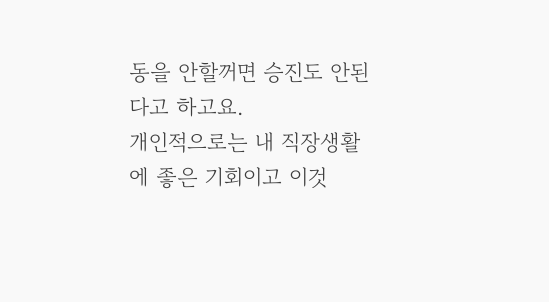동을 안할꺼면 승진도 안된다고 하고요.
개인적으로는 내 직장생활에 좋은 기회이고 이것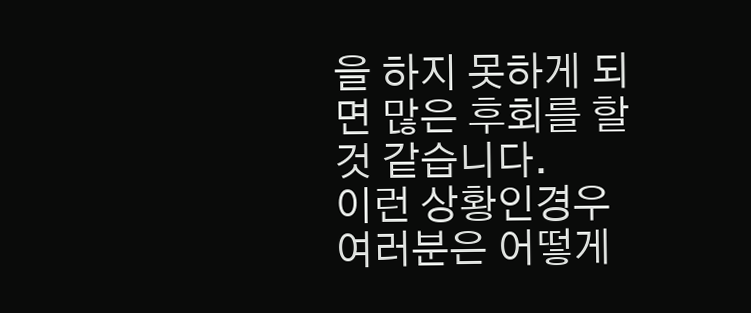을 하지 못하게 되면 많은 후회를 할것 같습니다.
이런 상황인경우 여러분은 어떻게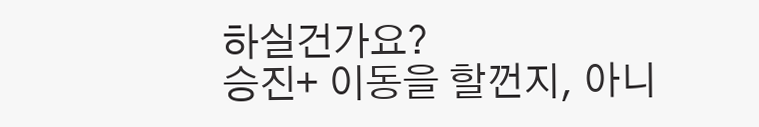하실건가요?
승진+ 이동을 할껀지, 아니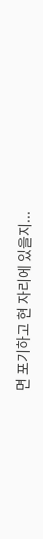면 포기하고 현 자리에 있을지...